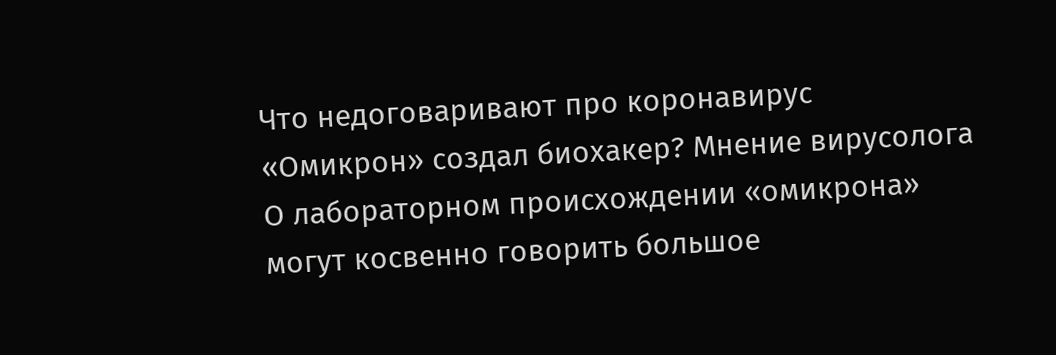Что недоговаривают про коронавирус
«Омикрон» создал биохакер? Мнение вирусолога
О лабораторном происхождении «омикрона» могут косвенно говорить большое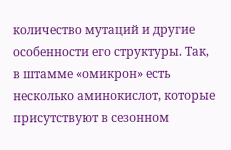количество мутаций и другие особенности его структуры. Так, в штамме «омикрон» есть несколько аминокислот, которые присутствуют в сезонном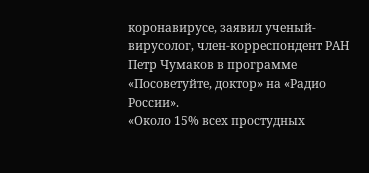коронавирусе, заявил ученый-вирусолог, член-корреспондент РАН Петр Чумаков в программе «Посоветуйте, доктор» на «Радио России».
«Около 15% всех простудных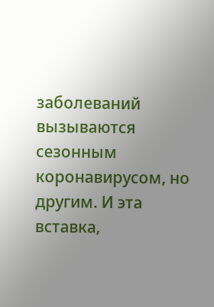заболеваний вызываются сезонным коронавирусом, но другим. И эта вставка,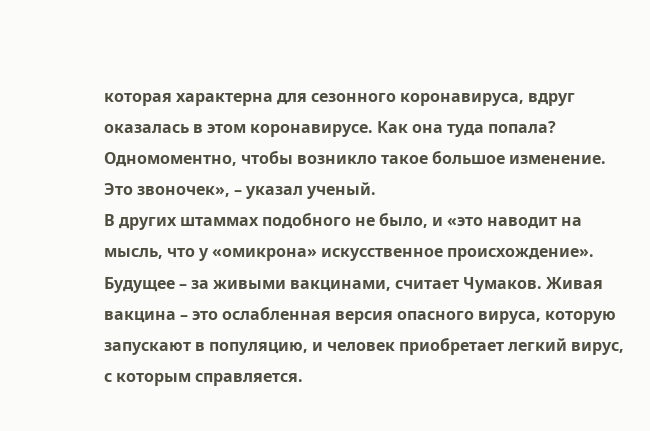которая характерна для сезонного коронавируса, вдруг оказалась в этом коронавирусе. Как она туда попала? Одномоментно, чтобы возникло такое большое изменение. Это звоночек», – указал ученый.
В других штаммах подобного не было, и «это наводит на мысль, что у «омикрона» искусственное происхождение».
Будущее – за живыми вакцинами, считает Чумаков. Живая вакцина – это ослабленная версия опасного вируса, которую запускают в популяцию, и человек приобретает легкий вирус, с которым справляется.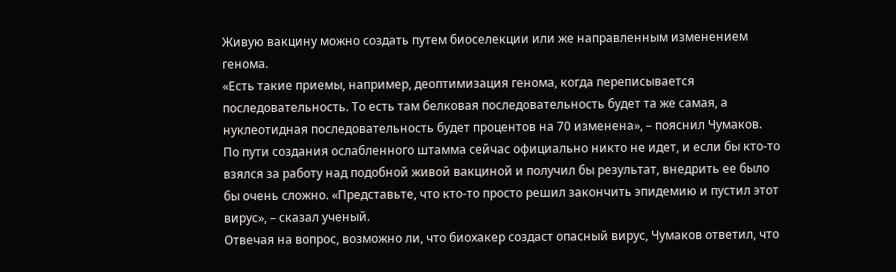Живую вакцину можно создать путем биоселекции или же направленным изменением генома.
«Есть такие приемы, например, деоптимизация генома, когда переписывается последовательность. То есть там белковая последовательность будет та же самая, а нуклеотидная последовательность будет процентов на 70 изменена», – пояснил Чумаков.
По пути создания ослабленного штамма сейчас официально никто не идет, и если бы кто-то взялся за работу над подобной живой вакциной и получил бы результат, внедрить ее было бы очень сложно. «Представьте, что кто-то просто решил закончить эпидемию и пустил этот вирус», – сказал ученый.
Отвечая на вопрос, возможно ли, что биохакер создаст опасный вирус, Чумаков ответил, что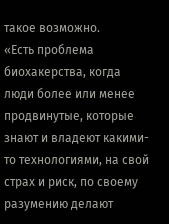такое возможно.
«Есть проблема биохакерства, когда люди более или менее продвинутые, которые знают и владеют какими-то технологиями, на свой страх и риск, по своему разумению делают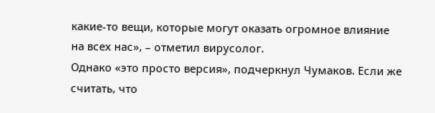какие-то вещи, которые могут оказать огромное влияние на всех нас», – отметил вирусолог.
Однако «это просто версия», подчеркнул Чумаков. Если же считать, что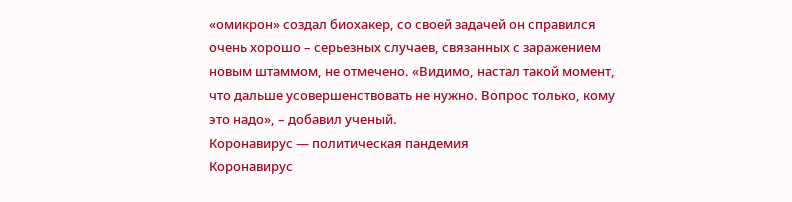«омикрон» создал биохакер, со своей задачей он справился очень хорошо – серьезных случаев, связанных с заражением новым штаммом, не отмечено. «Видимо, настал такой момент, что дальше усовершенствовать не нужно. Вопрос только, кому это надо», – добавил ученый.
Коронавирус — политическая пандемия
Коронавирус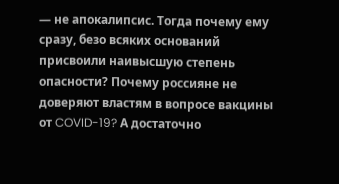— не апокалипсис. Тогда почему ему сразу, безо всяких оснований присвоили наивысшую степень опасности? Почему россияне не доверяют властям в вопросе вакцины от COVID-19? А достаточно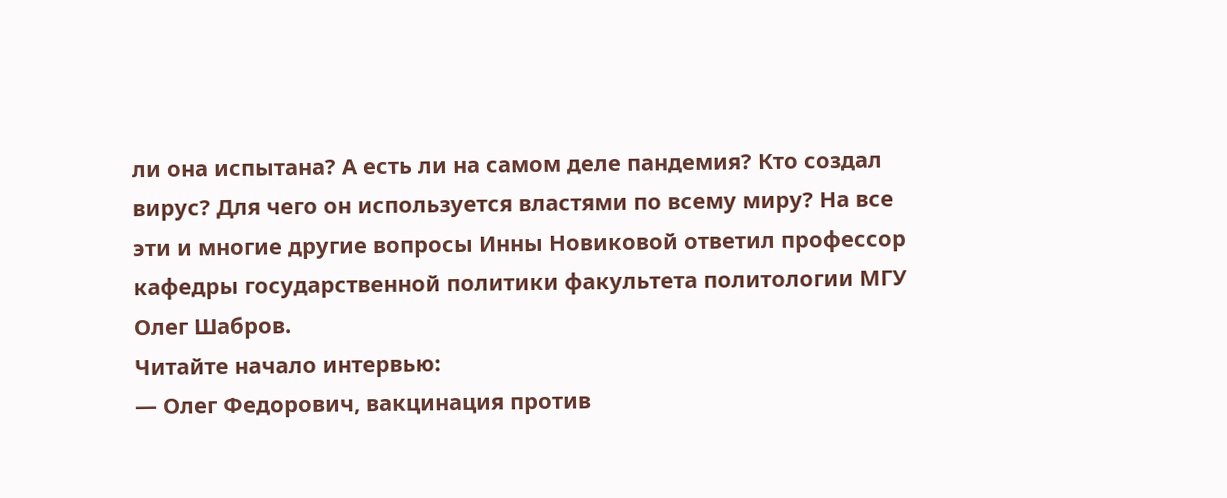ли она испытана? А есть ли на самом деле пандемия? Кто создал вирус? Для чего он используется властями по всему миру? На все эти и многие другие вопросы Инны Новиковой ответил профессор кафедры государственной политики факультета политологии МГУ Олег Шабров.
Читайте начало интервью:
— Олег Федорович, вакцинация против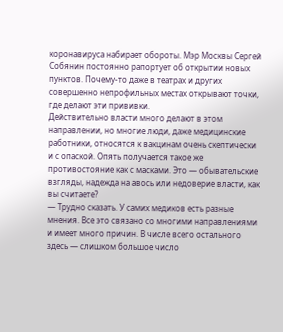коронавируса набирает обороты. Мэр Москвы Сергей Собянин постоянно рапортует об открытии новых пунктов. Почему-то даже в театрах и других совершенно непрофильных местах открывают точки, где делают эти прививки.
Действительно власти много делают в этом направлении, но многие люди, даже медицинские работники, относятся к вакцинам очень скептически и с опаской. Опять получается такое же противостояние как с масками. Это — обывательские взгляды, надежда на авось или недоверие власти, как вы считаете?
— Трудно сказать. У самих медиков есть разные мнения. Все это связано со многими направлениями и имеет много причин. В числе всего остального здесь — слишком большое число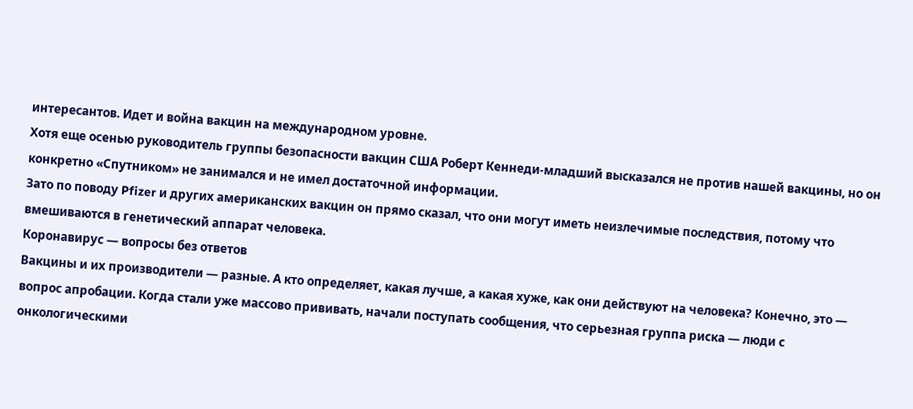интересантов. Идет и война вакцин на международном уровне.
Хотя еще осенью руководитель группы безопасности вакцин США Роберт Кеннеди-младший высказался не против нашей вакцины, но он конкретно «Спутником» не занимался и не имел достаточной информации.
Зато по поводу Pfizer и других американских вакцин он прямо сказал, что они могут иметь неизлечимые последствия, потому что вмешиваются в генетический аппарат человека.
Коронавирус — вопросы без ответов
Вакцины и их производители — разные. А кто определяет, какая лучше, а какая хуже, как они действуют на человека? Конечно, это — вопрос апробации. Когда стали уже массово прививать, начали поступать сообщения, что серьезная группа риска — люди с онкологическими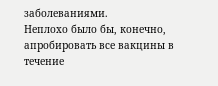заболеваниями.
Неплохо было бы, конечно, апробировать все вакцины в течение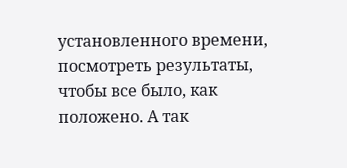установленного времени, посмотреть результаты, чтобы все было, как положено. А так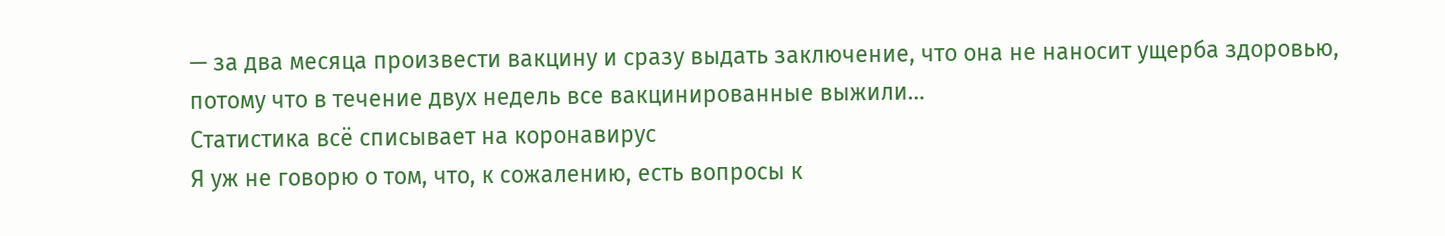— за два месяца произвести вакцину и сразу выдать заключение, что она не наносит ущерба здоровью, потому что в течение двух недель все вакцинированные выжили…
Статистика всё списывает на коронавирус
Я уж не говорю о том, что, к сожалению, есть вопросы к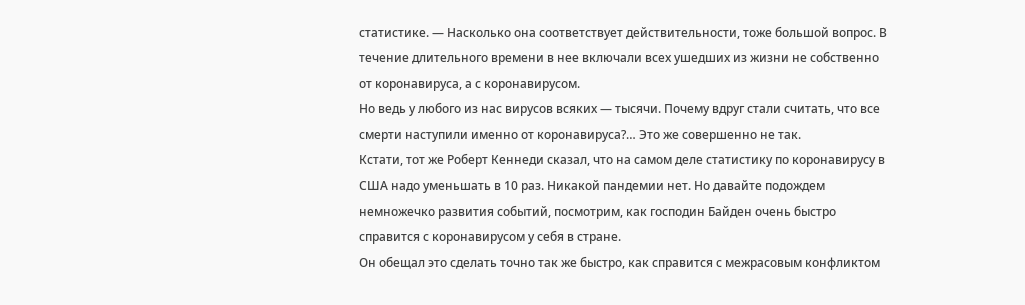статистике. — Насколько она соответствует действительности, тоже большой вопрос. В течение длительного времени в нее включали всех ушедших из жизни не собственно от коронавируса, а с коронавирусом.
Но ведь у любого из нас вирусов всяких — тысячи. Почему вдруг стали считать, что все смерти наступили именно от коронавируса?… Это же совершенно не так.
Кстати, тот же Роберт Кеннеди сказал, что на самом деле статистику по коронавирусу в США надо уменьшать в 10 раз. Никакой пандемии нет. Но давайте подождем немножечко развития событий, посмотрим, как господин Байден очень быстро справится с коронавирусом у себя в стране.
Он обещал это сделать точно так же быстро, как справится с межрасовым конфликтом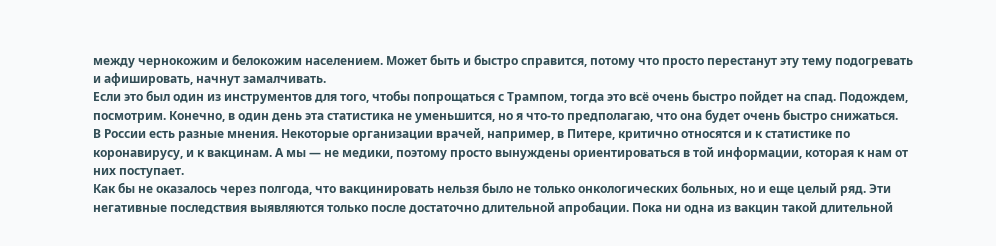между чернокожим и белокожим населением. Может быть и быстро справится, потому что просто перестанут эту тему подогревать и афишировать, начнут замалчивать.
Если это был один из инструментов для того, чтобы попрощаться с Трампом, тогда это всё очень быстро пойдет на спад. Подождем, посмотрим. Конечно, в один день эта статистика не уменьшится, но я что-то предполагаю, что она будет очень быстро снижаться.
В России есть разные мнения. Некоторые организации врачей, например, в Питере, критично относятся и к статистике по коронавирусу, и к вакцинам. А мы — не медики, поэтому просто вынуждены ориентироваться в той информации, которая к нам от них поступает.
Как бы не оказалось через полгода, что вакцинировать нельзя было не только онкологических больных, но и еще целый ряд. Эти негативные последствия выявляются только после достаточно длительной апробации. Пока ни одна из вакцин такой длительной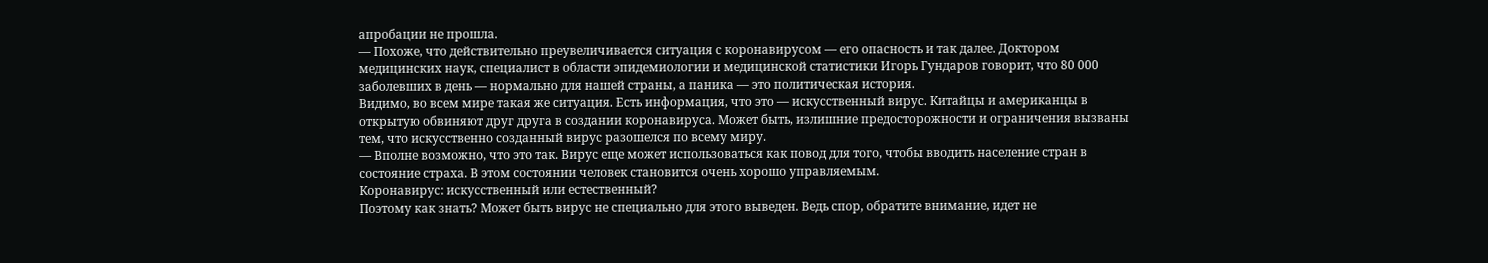апробации не прошла.
— Похоже, что действительно преувеличивается ситуация с коронавирусом — его опасность и так далее. Доктором медицинских наук, специалист в области эпидемиологии и медицинской статистики Игорь Гундаров говорит, что 80 000 заболевших в день — нормально для нашей страны, а паника — это политическая история.
Видимо, во всем мире такая же ситуация. Есть информация, что это — искусственный вирус. Китайцы и американцы в открытую обвиняют друг друга в создании коронавируса. Может быть, излишние предосторожности и ограничения вызваны тем, что искусственно созданный вирус разошелся по всему миру.
— Вполне возможно, что это так. Вирус еще может использоваться как повод для того, чтобы вводить население стран в состояние страха. В этом состоянии человек становится очень хорошо управляемым.
Коронавирус: искусственный или естественный?
Поэтому как знать? Может быть вирус не специально для этого выведен. Ведь спор, обратите внимание, идет не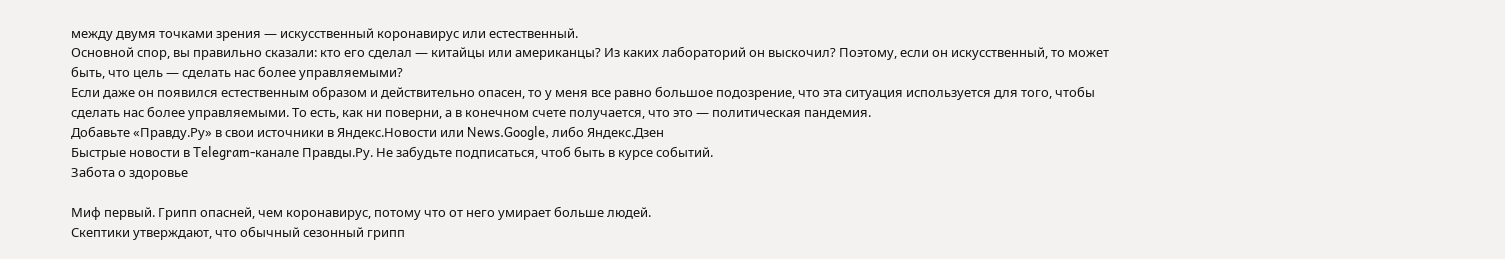между двумя точками зрения — искусственный коронавирус или естественный.
Основной спор, вы правильно сказали: кто его сделал — китайцы или американцы? Из каких лабораторий он выскочил? Поэтому, если он искусственный, то может быть, что цель — сделать нас более управляемыми?
Если даже он появился естественным образом и действительно опасен, то у меня все равно большое подозрение, что эта ситуация используется для того, чтобы сделать нас более управляемыми. То есть, как ни поверни, а в конечном счете получается, что это — политическая пандемия.
Добавьте «Правду.Ру» в свои источники в Яндекс.Новости или News.Google, либо Яндекс.Дзен
Быстрые новости в Telegram-канале Правды.Ру. Не забудьте подписаться, чтоб быть в курсе событий.
Забота о здоровье

Миф первый. Грипп опасней, чем коронавирус, потому что от него умирает больше людей.
Скептики утверждают, что обычный сезонный грипп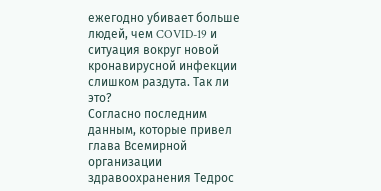ежегодно убивает больше людей, чем COVID-19 и ситуация вокруг новой кронавирусной инфекции слишком раздута. Так ли это?
Согласно последним данным, которые привел глава Всемирной организации здравоохранения Тедрос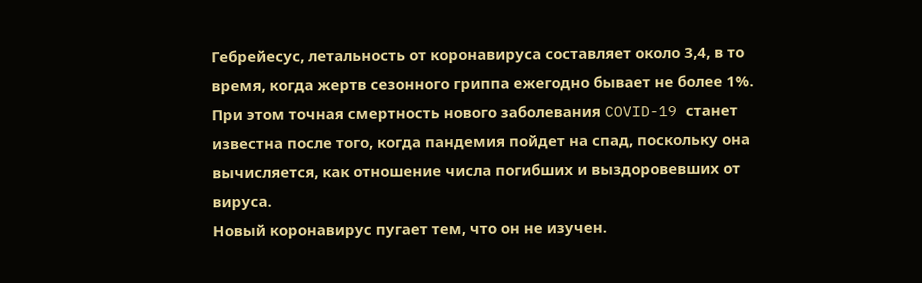Гебрейесус, летальность от коронавируса составляет около 3,4, в то время, когда жертв сезонного гриппа ежегодно бывает не более 1%. При этом точная смертность нового заболевания COVID-19 станет известна после того, когда пандемия пойдет на спад, поскольку она вычисляется, как отношение числа погибших и выздоровевших от вируса.
Новый коронавирус пугает тем, что он не изучен.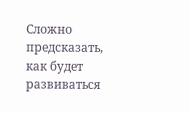Сложно предсказать, как будет развиваться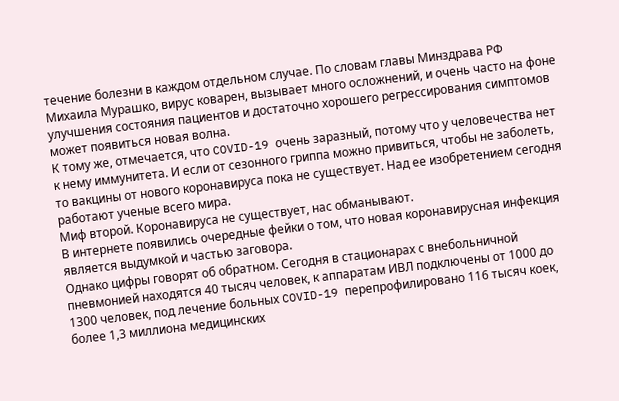течение болезни в каждом отдельном случае. По словам главы Минздрава РФ Михаила Мурашко, вирус коварен, вызывает много осложнений, и очень часто на фоне улучшения состояния пациентов и достаточно хорошего регрессирования симптомов может появиться новая волна.
К тому же, отмечается, что COVID-19 очень заразный, потому что у человечества нет к нему иммунитета. И если от сезонного гриппа можно привиться, чтобы не заболеть, то вакцины от нового коронавируса пока не существует. Над ее изобретением сегодня работают ученые всего мира.
Миф второй. Коронавируса не существует, нас обманывают.
В интернете появились очередные фейки о том, что новая коронавирусная инфекция является выдумкой и частью заговора.
Однако цифры говорят об обратном. Сегодня в стационарах с внебольничной пневмонией находятся 40 тысяч человек, к аппаратам ИВЛ подключены от 1000 до 1300 человек, под лечение больных COVID-19 перепрофилировано 116 тысяч коек, более 1,3 миллиона медицинских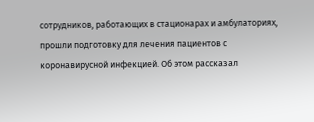сотрудников, работающих в стационарах и амбулаториях, прошли подготовку для лечения пациентов с коронавирусной инфекцией. Об этом рассказал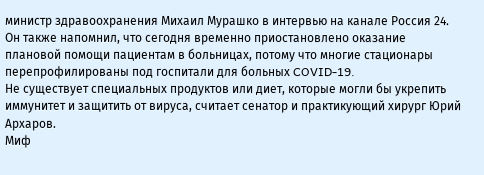министр здравоохранения Михаил Мурашко в интервью на канале Россия 24.
Он также напомнил, что сегодня временно приостановлено оказание плановой помощи пациентам в больницах, потому что многие стационары перепрофилированы под госпитали для больных COVID-19.
Не существует специальных продуктов или диет, которые могли бы укрепить иммунитет и защитить от вируса, считает сенатор и практикующий хирург Юрий Архаров.
Миф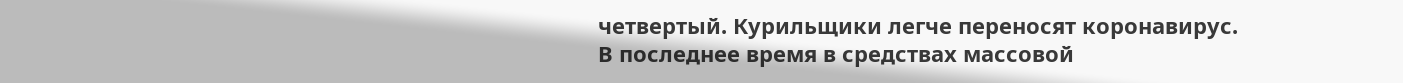четвертый. Курильщики легче переносят коронавирус.
В последнее время в средствах массовой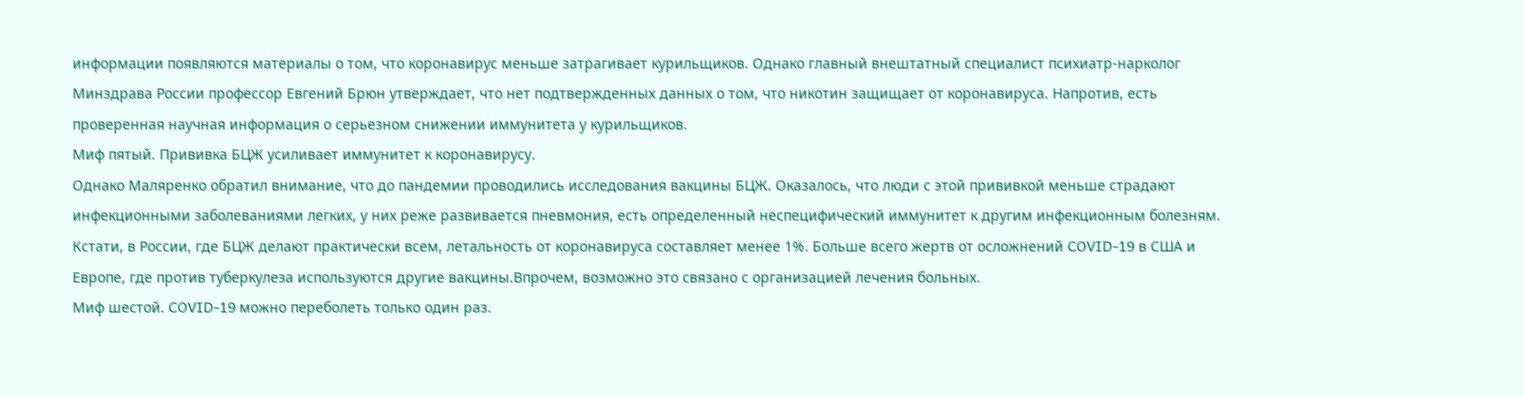информации появляются материалы о том, что коронавирус меньше затрагивает курильщиков. Однако главный внештатный специалист психиатр-нарколог Минздрава России профессор Евгений Брюн утверждает, что нет подтвержденных данных о том, что никотин защищает от коронавируса. Напротив, есть проверенная научная информация о серьезном снижении иммунитета у курильщиков.
Миф пятый. Прививка БЦЖ усиливает иммунитет к коронавирусу.
Однако Маляренко обратил внимание, что до пандемии проводились исследования вакцины БЦЖ. Оказалось, что люди с этой прививкой меньше страдают инфекционными заболеваниями легких, у них реже развивается пневмония, есть определенный неспецифический иммунитет к другим инфекционным болезням.
Кстати, в России, где БЦЖ делают практически всем, летальность от коронавируса составляет менее 1%. Больше всего жертв от осложнений COVID-19 в США и Европе, где против туберкулеза используются другие вакцины.Впрочем, возможно это связано с организацией лечения больных.
Миф шестой. COVID-19 можно переболеть только один раз.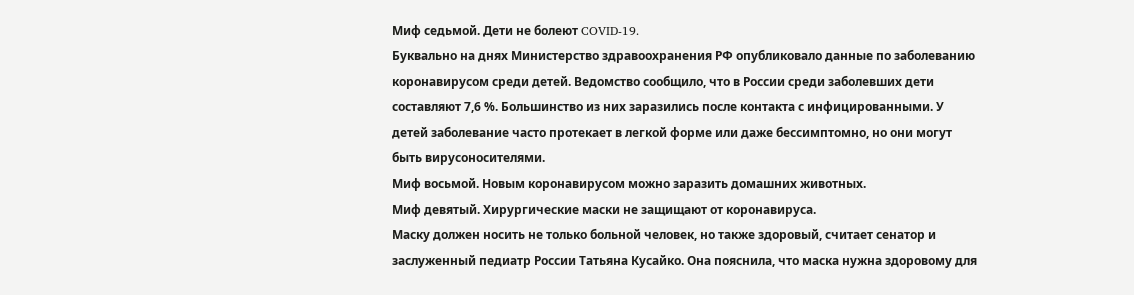Миф седьмой. Дети не болеют COVID-19.
Буквально на днях Министерство здравоохранения РФ опубликовало данные по заболеванию коронавирусом среди детей. Ведомство сообщило, что в России среди заболевших дети составляют 7,6 %. Большинство из них заразились после контакта с инфицированными. У детей заболевание часто протекает в легкой форме или даже бессимптомно, но они могут быть вирусоносителями.
Миф восьмой. Новым коронавирусом можно заразить домашних животных.
Миф девятый. Хирургические маски не защищают от коронавируса.
Маску должен носить не только больной человек, но также здоровый, считает сенатор и заслуженный педиатр России Татьяна Кусайко. Она пояснила, что маска нужна здоровому для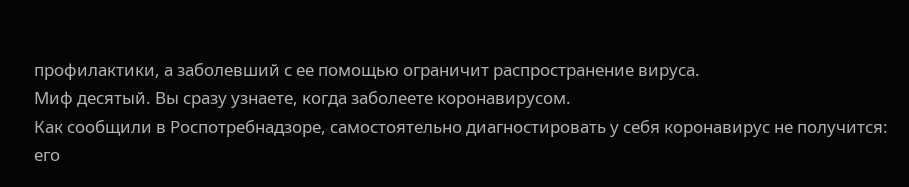профилактики, а заболевший с ее помощью ограничит распространение вируса.
Миф десятый. Вы сразу узнаете, когда заболеете коронавирусом.
Как сообщили в Роспотребнадзоре, самостоятельно диагностировать у себя коронавирус не получится: его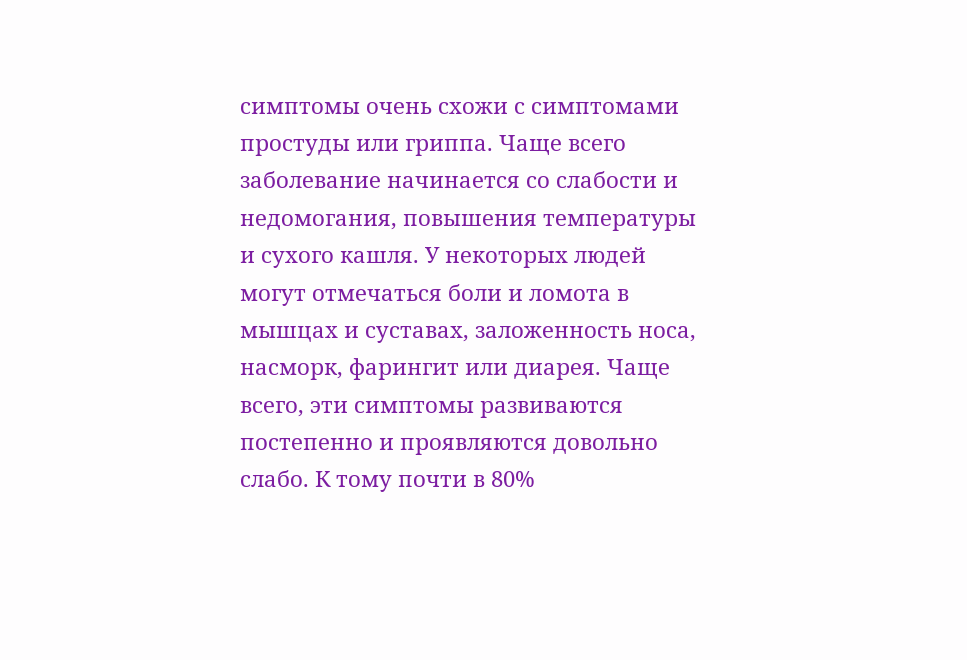симптомы очень схожи с симптомами простуды или гриппа. Чаще всего заболевание начинается со слабости и недомогания, повышения температуры и сухого кашля. У некоторых людей могут отмечаться боли и ломота в мышцах и суставах, заложенность носа, насморк, фарингит или диарея. Чаще всего, эти симптомы развиваются постепенно и проявляются довольно слабо. К тому почти в 80%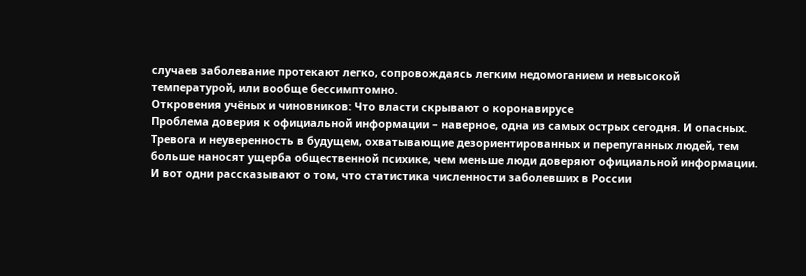случаев заболевание протекают легко, сопровождаясь легким недомоганием и невысокой температурой, или вообще бессимптомно.
Откровения учёных и чиновников: Что власти скрывают о коронавирусе
Проблема доверия к официальной информации – наверное, одна из самых острых сегодня. И опасных. Тревога и неуверенность в будущем, охватывающие дезориентированных и перепуганных людей, тем больше наносят ущерба общественной психике, чем меньше люди доверяют официальной информации. И вот одни рассказывают о том, что статистика численности заболевших в России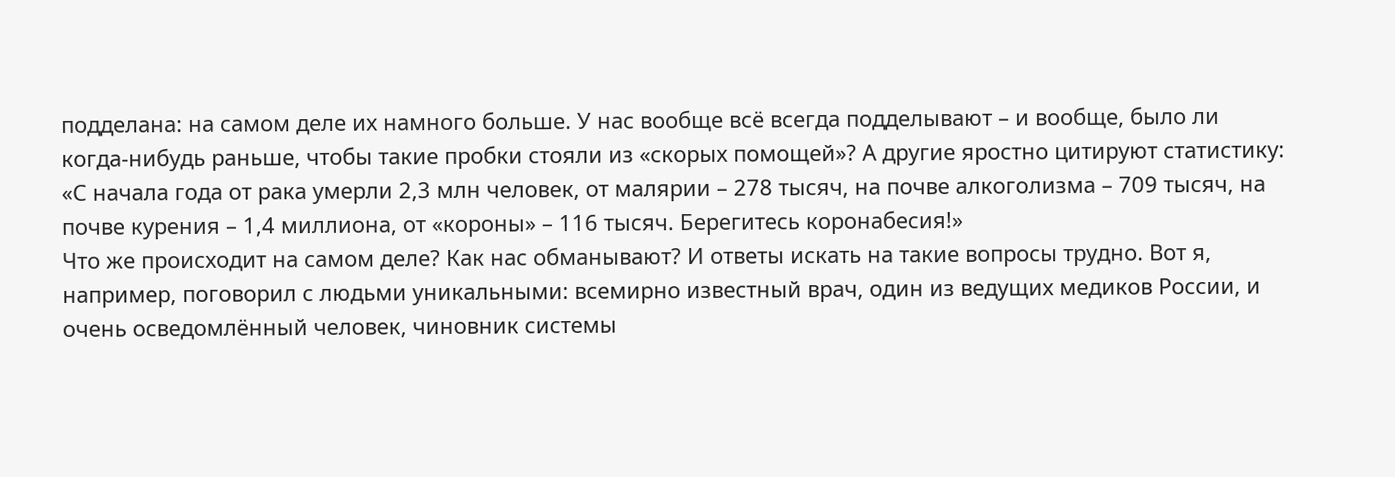подделана: на самом деле их намного больше. У нас вообще всё всегда подделывают – и вообще, было ли когда-нибудь раньше, чтобы такие пробки стояли из «скорых помощей»? А другие яростно цитируют статистику: «С начала года от рака умерли 2,3 млн человек, от малярии – 278 тысяч, на почве алкоголизма – 709 тысяч, на почве курения – 1,4 миллиона, от «короны» – 116 тысяч. Берегитесь коронабесия!»
Что же происходит на самом деле? Как нас обманывают? И ответы искать на такие вопросы трудно. Вот я, например, поговорил с людьми уникальными: всемирно известный врач, один из ведущих медиков России, и очень осведомлённый человек, чиновник системы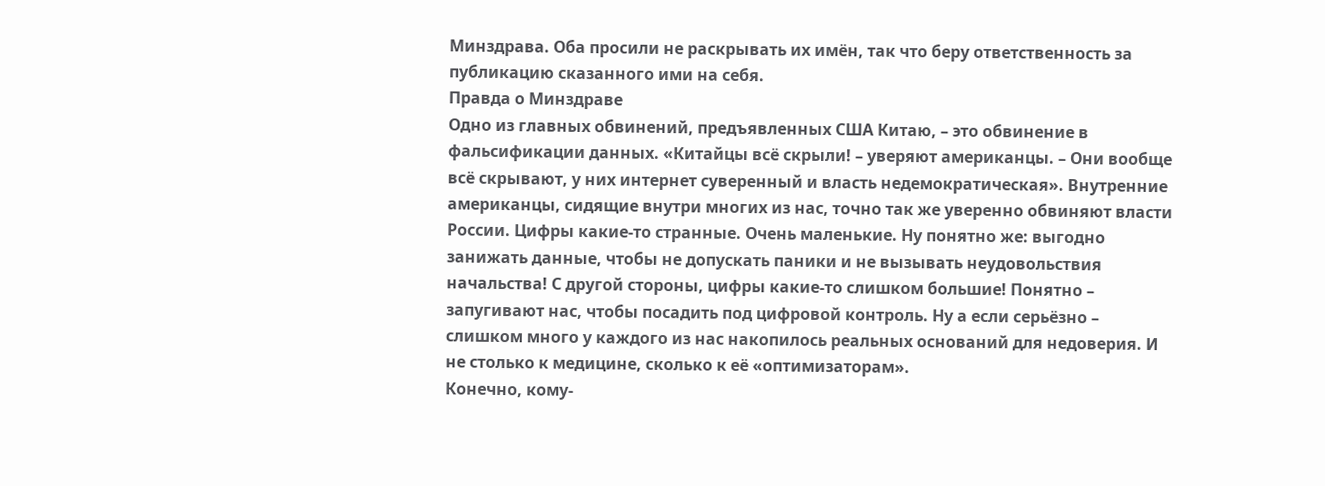Минздрава. Оба просили не раскрывать их имён, так что беру ответственность за публикацию сказанного ими на себя.
Правда о Минздраве
Одно из главных обвинений, предъявленных США Китаю, – это обвинение в фальсификации данных. «Китайцы всё скрыли! – уверяют американцы. – Они вообще всё скрывают, у них интернет суверенный и власть недемократическая». Внутренние американцы, сидящие внутри многих из нас, точно так же уверенно обвиняют власти России. Цифры какие-то странные. Очень маленькие. Ну понятно же: выгодно занижать данные, чтобы не допускать паники и не вызывать неудовольствия начальства! С другой стороны, цифры какие-то слишком большие! Понятно – запугивают нас, чтобы посадить под цифровой контроль. Ну а если серьёзно – слишком много у каждого из нас накопилось реальных оснований для недоверия. И не столько к медицине, сколько к её «оптимизаторам».
Конечно, кому-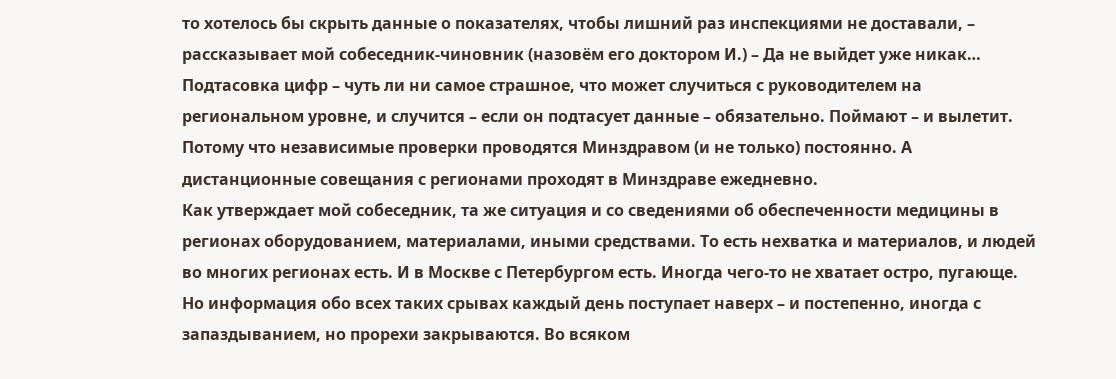то хотелось бы скрыть данные о показателях, чтобы лишний раз инспекциями не доставали, – рассказывает мой собеседник-чиновник (назовём его доктором И.) – Да не выйдет уже никак… Подтасовка цифр – чуть ли ни самое страшное, что может случиться с руководителем на региональном уровне, и случится – если он подтасует данные – обязательно. Поймают – и вылетит. Потому что независимые проверки проводятся Минздравом (и не только) постоянно. А дистанционные совещания с регионами проходят в Минздраве ежедневно.
Как утверждает мой собеседник, та же ситуация и со сведениями об обеспеченности медицины в регионах оборудованием, материалами, иными средствами. То есть нехватка и материалов, и людей во многих регионах есть. И в Москве с Петербургом есть. Иногда чего-то не хватает остро, пугающе. Но информация обо всех таких срывах каждый день поступает наверх – и постепенно, иногда с запаздыванием, но прорехи закрываются. Во всяком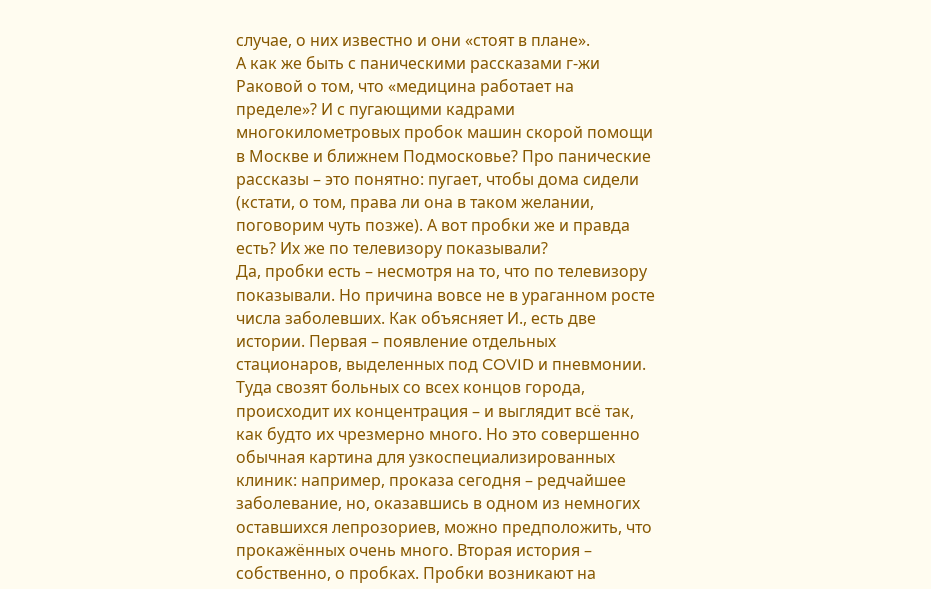случае, о них известно и они «стоят в плане».
А как же быть с паническими рассказами г-жи Раковой о том, что «медицина работает на пределе»? И с пугающими кадрами многокилометровых пробок машин скорой помощи в Москве и ближнем Подмосковье? Про панические рассказы – это понятно: пугает, чтобы дома сидели (кстати, о том, права ли она в таком желании, поговорим чуть позже). А вот пробки же и правда есть? Их же по телевизору показывали?
Да, пробки есть – несмотря на то, что по телевизору показывали. Но причина вовсе не в ураганном росте числа заболевших. Как объясняет И., есть две истории. Первая – появление отдельных стационаров, выделенных под COVID и пневмонии. Туда свозят больных со всех концов города, происходит их концентрация – и выглядит всё так, как будто их чрезмерно много. Но это совершенно обычная картина для узкоспециализированных клиник: например, проказа сегодня – редчайшее заболевание, но, оказавшись в одном из немногих оставшихся лепрозориев, можно предположить, что прокажённых очень много. Вторая история – собственно, о пробках. Пробки возникают на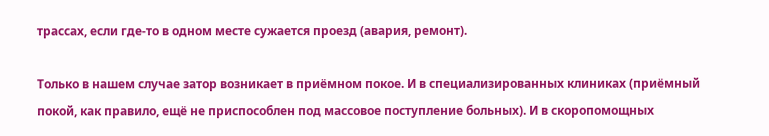трассах, если где-то в одном месте сужается проезд (авария, ремонт).

Только в нашем случае затор возникает в приёмном покое. И в специализированных клиниках (приёмный покой, как правило, ещё не приспособлен под массовое поступление больных). И в скоропомощных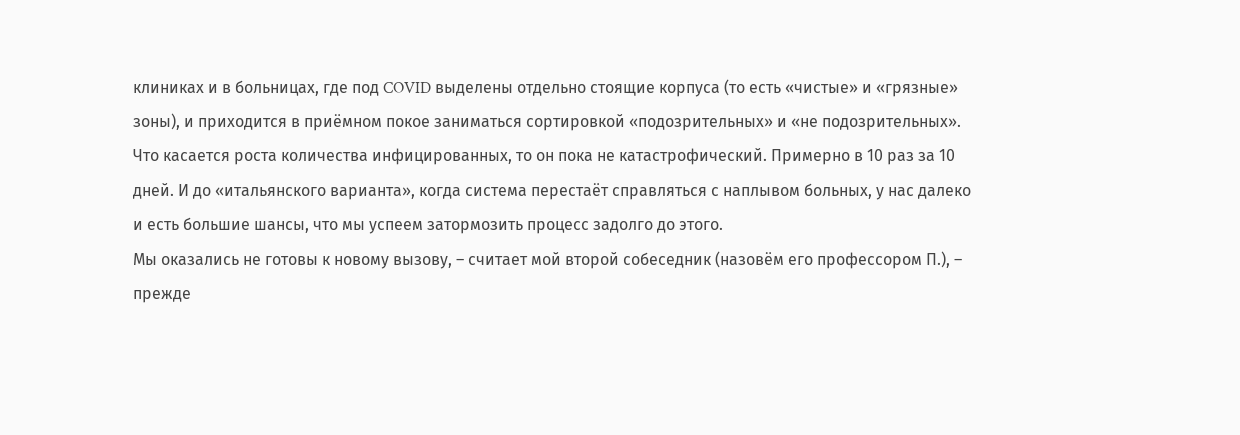клиниках и в больницах, где под COVID выделены отдельно стоящие корпуса (то есть «чистые» и «грязные» зоны), и приходится в приёмном покое заниматься сортировкой «подозрительных» и «не подозрительных». Что касается роста количества инфицированных, то он пока не катастрофический. Примерно в 10 раз за 10 дней. И до «итальянского варианта», когда система перестаёт справляться с наплывом больных, у нас далеко и есть большие шансы, что мы успеем затормозить процесс задолго до этого.
Мы оказались не готовы к новому вызову, – считает мой второй собеседник (назовём его профессором П.), – прежде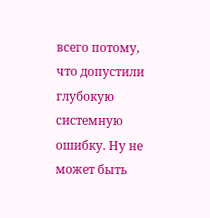всего потому, что допустили глубокую системную ошибку. Ну не может быть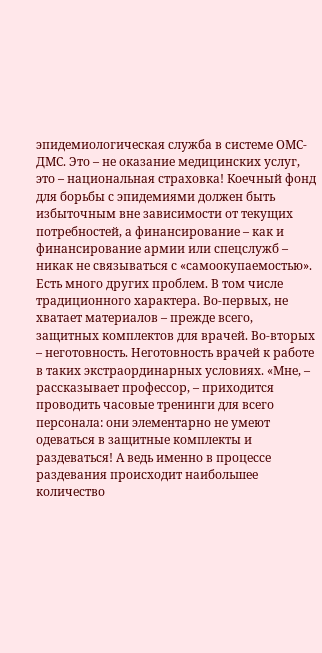эпидемиологическая служба в системе ОМС-ДМС. Это – не оказание медицинских услуг, это – национальная страховка! Коечный фонд для борьбы с эпидемиями должен быть избыточным вне зависимости от текущих потребностей, а финансирование – как и финансирование армии или спецслужб – никак не связываться с «самоокупаемостью».
Есть много других проблем. В том числе традиционного характера. Во-первых, не хватает материалов – прежде всего, защитных комплектов для врачей. Во-вторых – неготовность. Неготовность врачей к работе в таких экстраординарных условиях. «Мне, – рассказывает профессор, – приходится проводить часовые тренинги для всего персонала: они элементарно не умеют одеваться в защитные комплекты и раздеваться! А ведь именно в процессе раздевания происходит наибольшее количество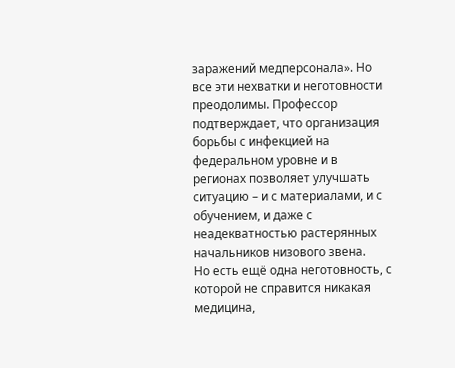заражений медперсонала». Но все эти нехватки и неготовности преодолимы. Профессор подтверждает, что организация борьбы с инфекцией на федеральном уровне и в регионах позволяет улучшать ситуацию – и с материалами, и с обучением, и даже с неадекватностью растерянных начальников низового звена.
Но есть ещё одна неготовность, с которой не справится никакая медицина,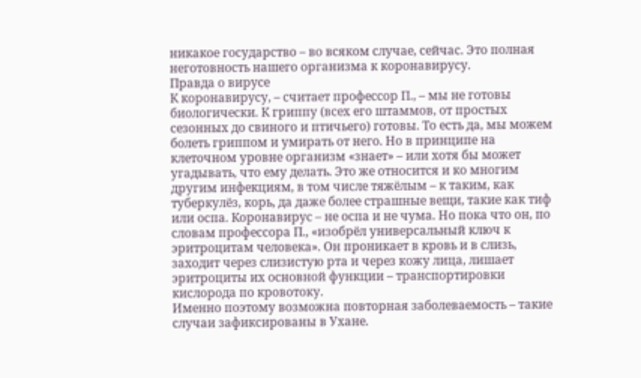никакое государство – во всяком случае, сейчас. Это полная неготовность нашего организма к коронавирусу.
Правда о вирусе
К коронавирусу, – считает профессор П., – мы не готовы биологически. К гриппу (всех его штаммов, от простых сезонных до свиного и птичьего) готовы. То есть да, мы можем болеть гриппом и умирать от него. Но в принципе на клеточном уровне организм «знает» – или хотя бы может угадывать, что ему делать. Это же относится и ко многим другим инфекциям, в том числе тяжёлым – к таким, как туберкулёз, корь, да даже более страшные вещи, такие как тиф или оспа. Коронавирус – не оспа и не чума. Но пока что он, по словам профессора П., «изобрёл универсальный ключ к эритроцитам человека». Он проникает в кровь и в слизь, заходит через слизистую рта и через кожу лица, лишает эритроциты их основной функции – транспортировки кислорода по кровотоку.
Именно поэтому возможна повторная заболеваемость – такие случаи зафиксированы в Ухане.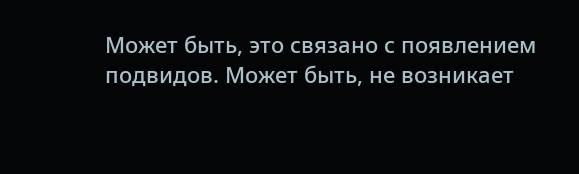Может быть, это связано с появлением подвидов. Может быть, не возникает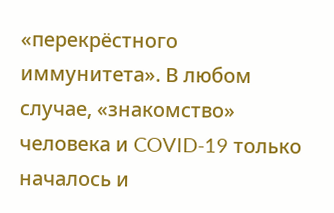«перекрёстного иммунитета». В любом случае, «знакомство» человека и COVID-19 только началось и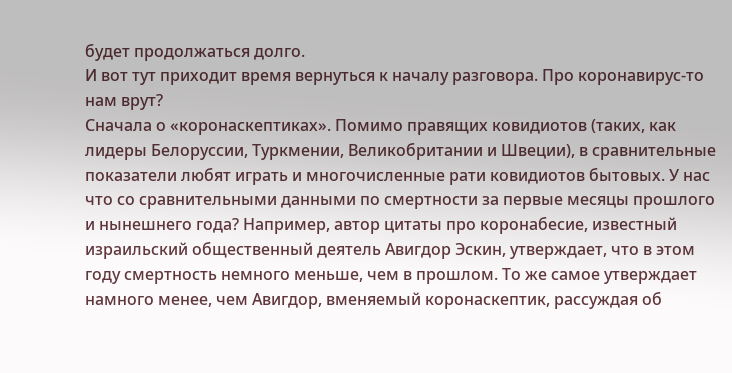будет продолжаться долго.
И вот тут приходит время вернуться к началу разговора. Про коронавирус-то нам врут?
Сначала о «коронаскептиках». Помимо правящих ковидиотов (таких, как лидеры Белоруссии, Туркмении, Великобритании и Швеции), в сравнительные показатели любят играть и многочисленные рати ковидиотов бытовых. У нас что со сравнительными данными по смертности за первые месяцы прошлого и нынешнего года? Например, автор цитаты про коронабесие, известный израильский общественный деятель Авигдор Эскин, утверждает, что в этом году смертность немного меньше, чем в прошлом. То же самое утверждает намного менее, чем Авигдор, вменяемый коронаскептик, рассуждая об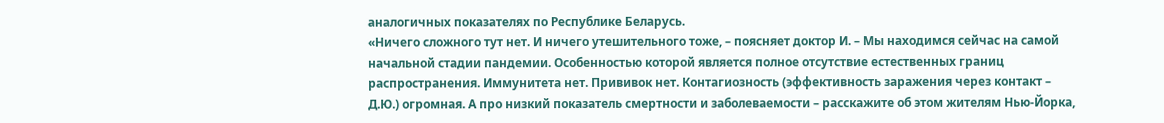аналогичных показателях по Республике Беларусь.
«Ничего сложного тут нет. И ничего утешительного тоже, – поясняет доктор И. – Мы находимся сейчас на самой начальной стадии пандемии. Особенностью которой является полное отсутствие естественных границ распространения. Иммунитета нет. Прививок нет. Контагиозность (эффективность заражения через контакт – Д.Ю.) огромная. А про низкий показатель смертности и заболеваемости – расскажите об этом жителям Нью-Йорка,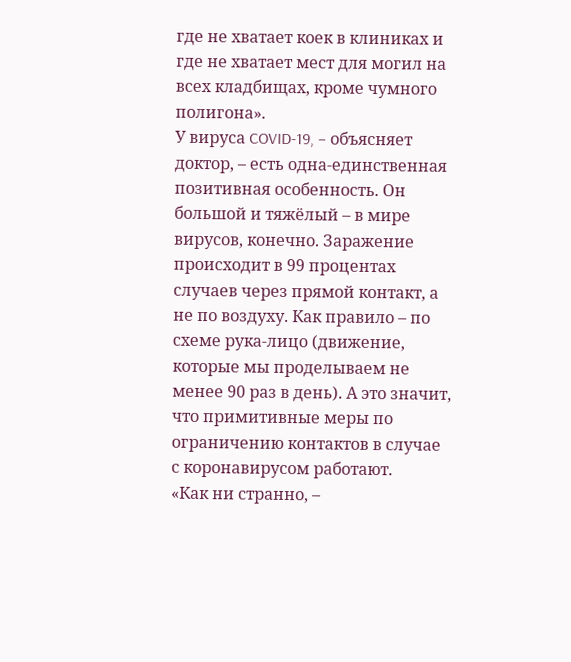где не хватает коек в клиниках и где не хватает мест для могил на всех кладбищах, кроме чумного полигона».
У вируса COVID-19, – объясняет доктор, – есть одна-единственная позитивная особенность. Он большой и тяжёлый – в мире вирусов, конечно. Заражение происходит в 99 процентах случаев через прямой контакт, а не по воздуху. Как правило – по схеме рука-лицо (движение, которые мы проделываем не менее 90 раз в день). А это значит, что примитивные меры по ограничению контактов в случае с коронавирусом работают.
«Как ни странно, –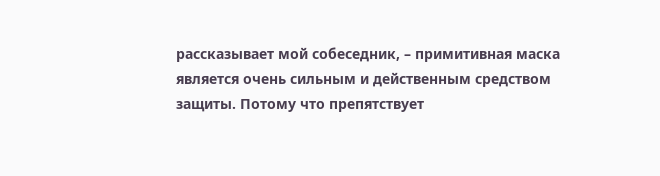рассказывает мой собеседник, – примитивная маска является очень сильным и действенным средством защиты. Потому что препятствует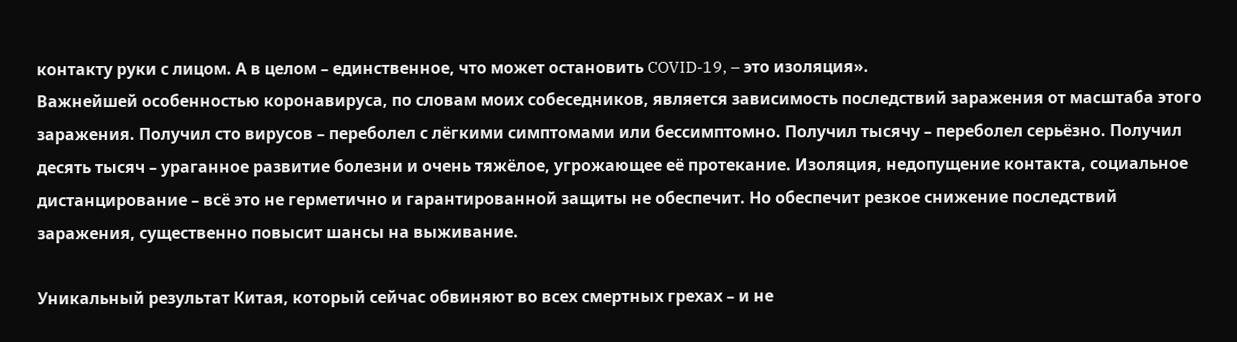контакту руки с лицом. А в целом – единственное, что может остановить COVID-19, – это изоляция».
Важнейшей особенностью коронавируса, по словам моих собеседников, является зависимость последствий заражения от масштаба этого заражения. Получил сто вирусов – переболел с лёгкими симптомами или бессимптомно. Получил тысячу – переболел серьёзно. Получил десять тысяч – ураганное развитие болезни и очень тяжёлое, угрожающее её протекание. Изоляция, недопущение контакта, социальное дистанцирование – всё это не герметично и гарантированной защиты не обеспечит. Но обеспечит резкое снижение последствий заражения, существенно повысит шансы на выживание.

Уникальный результат Китая, который сейчас обвиняют во всех смертных грехах – и не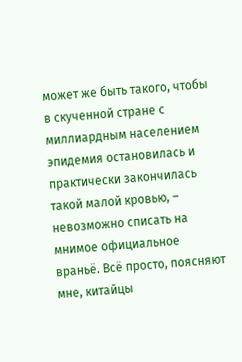может же быть такого, чтобы в скученной стране с миллиардным населением эпидемия остановилась и практически закончилась такой малой кровью, – невозможно списать на мнимое официальное враньё. Всё просто, поясняют мне, китайцы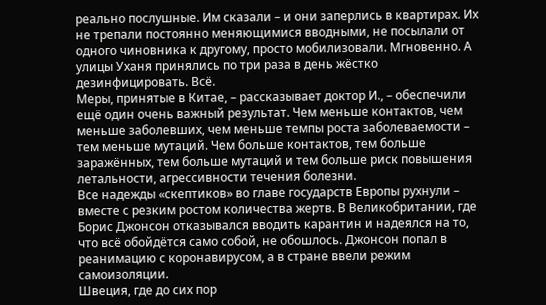реально послушные. Им сказали – и они заперлись в квартирах. Их не трепали постоянно меняющимися вводными, не посылали от одного чиновника к другому, просто мобилизовали. Мгновенно. А улицы Уханя принялись по три раза в день жёстко дезинфицировать. Всё.
Меры, принятые в Китае, – рассказывает доктор И., – обеспечили ещё один очень важный результат. Чем меньше контактов, чем меньше заболевших, чем меньше темпы роста заболеваемости – тем меньше мутаций. Чем больше контактов, тем больше заражённых, тем больше мутаций и тем больше риск повышения летальности, агрессивности течения болезни.
Все надежды «скептиков» во главе государств Европы рухнули – вместе с резким ростом количества жертв. В Великобритании, где Борис Джонсон отказывался вводить карантин и надеялся на то, что всё обойдётся само собой, не обошлось. Джонсон попал в реанимацию с коронавирусом, а в стране ввели режим самоизоляции.
Швеция, где до сих пор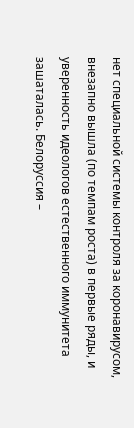нет специальной системы контроля за коронавирусом, внезапно вышла (по темпам роста) в первые ряды, и уверенность идеологов естественного иммунитета зашаталась. Белоруссия –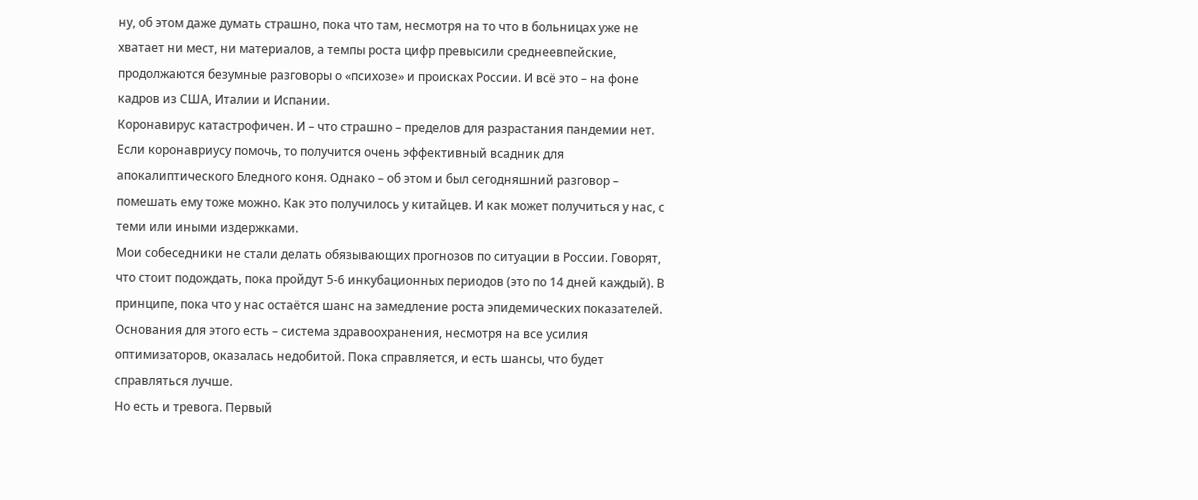ну, об этом даже думать страшно, пока что там, несмотря на то что в больницах уже не хватает ни мест, ни материалов, а темпы роста цифр превысили среднеевпейские, продолжаются безумные разговоры о «психозе» и происках России. И всё это – на фоне кадров из США, Италии и Испании.
Коронавирус катастрофичен. И – что страшно – пределов для разрастания пандемии нет. Если коронавриусу помочь, то получится очень эффективный всадник для апокалиптического Бледного коня. Однако – об этом и был сегодняшний разговор – помешать ему тоже можно. Как это получилось у китайцев. И как может получиться у нас, с теми или иными издержками.
Мои собеседники не стали делать обязывающих прогнозов по ситуации в России. Говорят, что стоит подождать, пока пройдут 5-6 инкубационных периодов (это по 14 дней каждый). В принципе, пока что у нас остаётся шанс на замедление роста эпидемических показателей. Основания для этого есть – система здравоохранения, несмотря на все усилия оптимизаторов, оказалась недобитой. Пока справляется, и есть шансы, что будет справляться лучше.
Но есть и тревога. Первый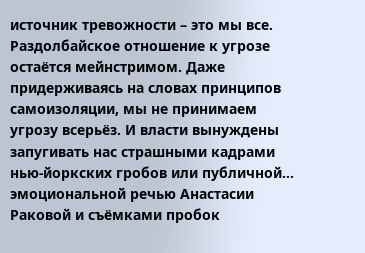источник тревожности – это мы все. Раздолбайское отношение к угрозе остаётся мейнстримом. Даже придерживаясь на словах принципов самоизоляции, мы не принимаем угрозу всерьёз. И власти вынуждены запугивать нас страшными кадрами нью-йоркских гробов или публичной… эмоциональной речью Анастасии Раковой и съёмками пробок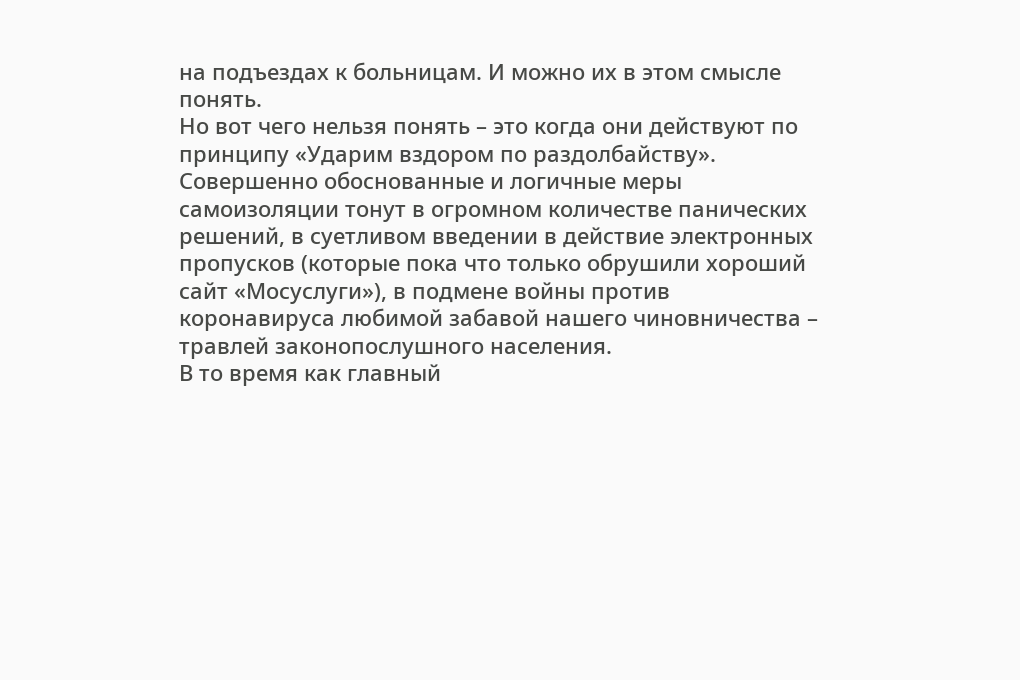на подъездах к больницам. И можно их в этом смысле понять.
Но вот чего нельзя понять – это когда они действуют по принципу «Ударим вздором по раздолбайству». Совершенно обоснованные и логичные меры самоизоляции тонут в огромном количестве панических решений, в суетливом введении в действие электронных пропусков (которые пока что только обрушили хороший сайт «Мосуслуги»), в подмене войны против коронавируса любимой забавой нашего чиновничества – травлей законопослушного населения.
В то время как главный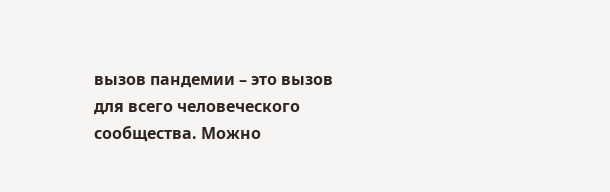вызов пандемии – это вызов для всего человеческого сообщества. Можно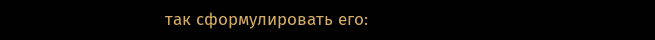так сформулировать его: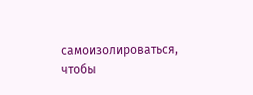самоизолироваться, чтобы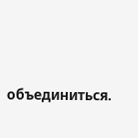объединиться.